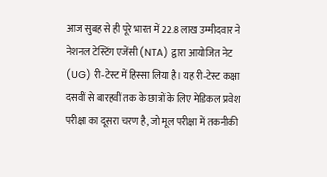आज सुबह से ही पूरे भारत में 22.8 लाख उम्मीदवार ने नेशनल टेस्टिंग एजेंसी (NTA) द्वारा आयोजित नेट (UG) री‑टेस्ट में हिस्सा लिया है। यह री‑टेस्ट कक्षा दसवीं से बारहवीं तक के छात्रों के लिए मेडिकल प्रवेश परीक्षा का दूसरा चरण है, जो मूल परीक्षा में तकनीकी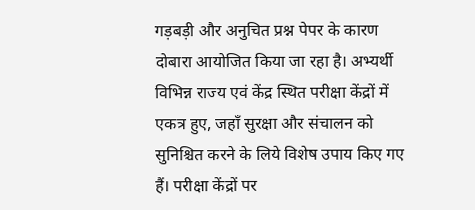गड़बड़ी और अनुचित प्रश्न पेपर के कारण दोबारा आयोजित किया जा रहा है। अभ्यर्थी विभिन्न राज्य एवं केंद्र स्थित परीक्षा केंद्रों में एकत्र हुए, जहाँ सुरक्षा और संचालन को सुनिश्चित करने के लिये विशेष उपाय किए गए हैं। परीक्षा केंद्रों पर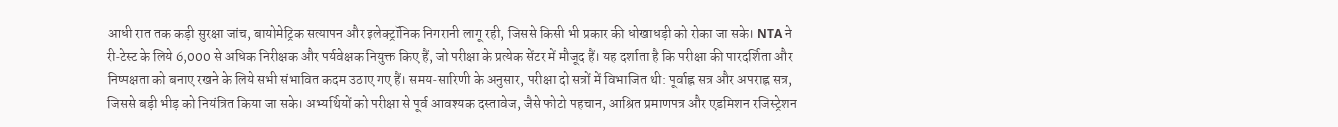आधी रात तक कड़ी सुरक्षा जांच, बायोमेट्रिक सत्यापन और इलेक्ट्रॉनिक निगरानी लागू रही, जिससे किसी भी प्रकार की धोखाधड़ी को रोका जा सके। NTA ने री‑टेस्ट के लिये 6,000 से अधिक निरीक्षक और पर्यवेक्षक नियुक्त किए हैं, जो परीक्षा के प्रत्येक सेंटर में मौजूद हैं। यह दर्शाता है कि परीक्षा की पारदर्शिता और निष्पक्षता को बनाए रखने के लिये सभी संभावित कदम उठाए गए हैं। समय‑सारिणी के अनुसार, परीक्षा दो सत्रों में विभाजित थी: पूर्वाह्न सत्र और अपराह्न सत्र, जिससे बड़ी भीड़ को नियंत्रित किया जा सके। अभ्यर्थियों को परीक्षा से पूर्व आवश्यक दस्तावेज, जैसे फोटो पहचान, आश्रित प्रमाणपत्र और एडमिशन रजिस्ट्रेशन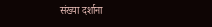संख्या दर्शाना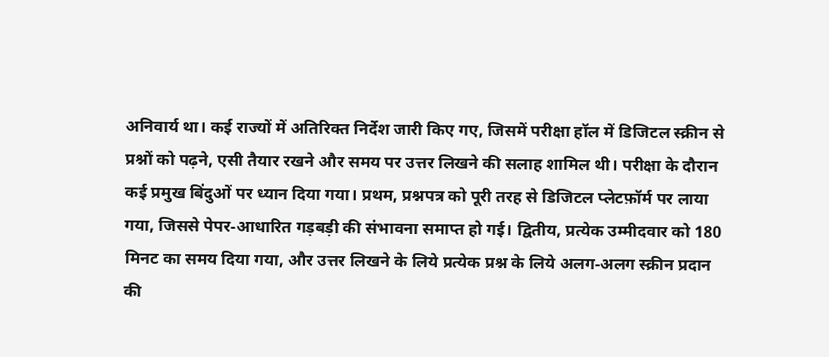अनिवार्य था। कई राज्यों में अतिरिक्त निर्देश जारी किए गए, जिसमें परीक्षा हॉल में डिजिटल स्क्रीन से प्रश्नों को पढ़ने, एसी तैयार रखने और समय पर उत्तर लिखने की सलाह शामिल थी। परीक्षा के दौरान कई प्रमुख बिंदुओं पर ध्यान दिया गया। प्रथम, प्रश्नपत्र को पूरी तरह से डिजिटल प्लेटफ़ॉर्म पर लाया गया, जिससे पेपर‑आधारित गड़बड़ी की संभावना समाप्त हो गई। द्वितीय, प्रत्येक उम्मीदवार को 180 मिनट का समय दिया गया, और उत्तर लिखने के लिये प्रत्येक प्रश्न के लिये अलग‑अलग स्क्रीन प्रदान की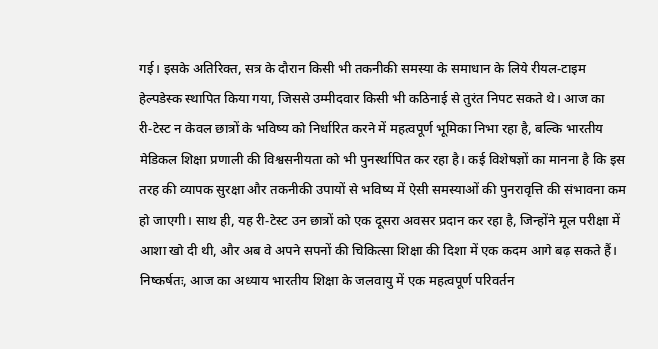गई। इसके अतिरिक्त, सत्र के दौरान किसी भी तकनीकी समस्या के समाधान के लिये रीयल‑टाइम हेल्पडेस्क स्थापित किया गया, जिससे उम्मीदवार किसी भी कठिनाई से तुरंत निपट सकते थे। आज का री‑टेस्ट न केवल छात्रों के भविष्य को निर्धारित करने में महत्वपूर्ण भूमिका निभा रहा है, बल्कि भारतीय मेडिकल शिक्षा प्रणाली की विश्वसनीयता को भी पुनर्स्थापित कर रहा है। कई विशेषज्ञों का मानना है कि इस तरह की व्यापक सुरक्षा और तकनीकी उपायों से भविष्य में ऐसी समस्याओं की पुनरावृत्ति की संभावना कम हो जाएगी। साथ ही, यह री‑टेस्ट उन छात्रों को एक दूसरा अवसर प्रदान कर रहा है, जिन्होंने मूल परीक्षा में आशा खो दी थी, और अब वे अपने सपनों की चिकित्सा शिक्षा की दिशा में एक कदम आगे बढ़ सकते हैं। निष्कर्षतः, आज का अध्याय भारतीय शिक्षा के जलवायु में एक महत्वपूर्ण परिवर्तन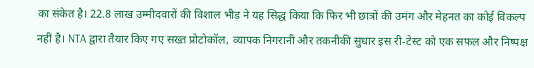का संकेत है। 22.8 लाख उम्मीदवारों की विशाल भीड़ ने यह सिद्ध किया कि फिर भी छात्रों की उमंग और मेहनत का कोई विकल्प नहीं है। NTA द्वारा तैयार किए गए सख्त प्रोटोकॉल, व्यापक निगरानी और तकनीकी सुधार इस री‑टेस्ट को एक सफल और निष्पक्ष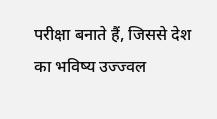परीक्षा बनाते हैं, जिससे देश का भविष्य उज्ज्वल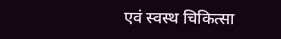एवं स्वस्थ चिकित्सा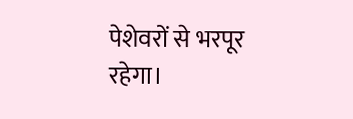पेशेवरों से भरपूर रहेगा।